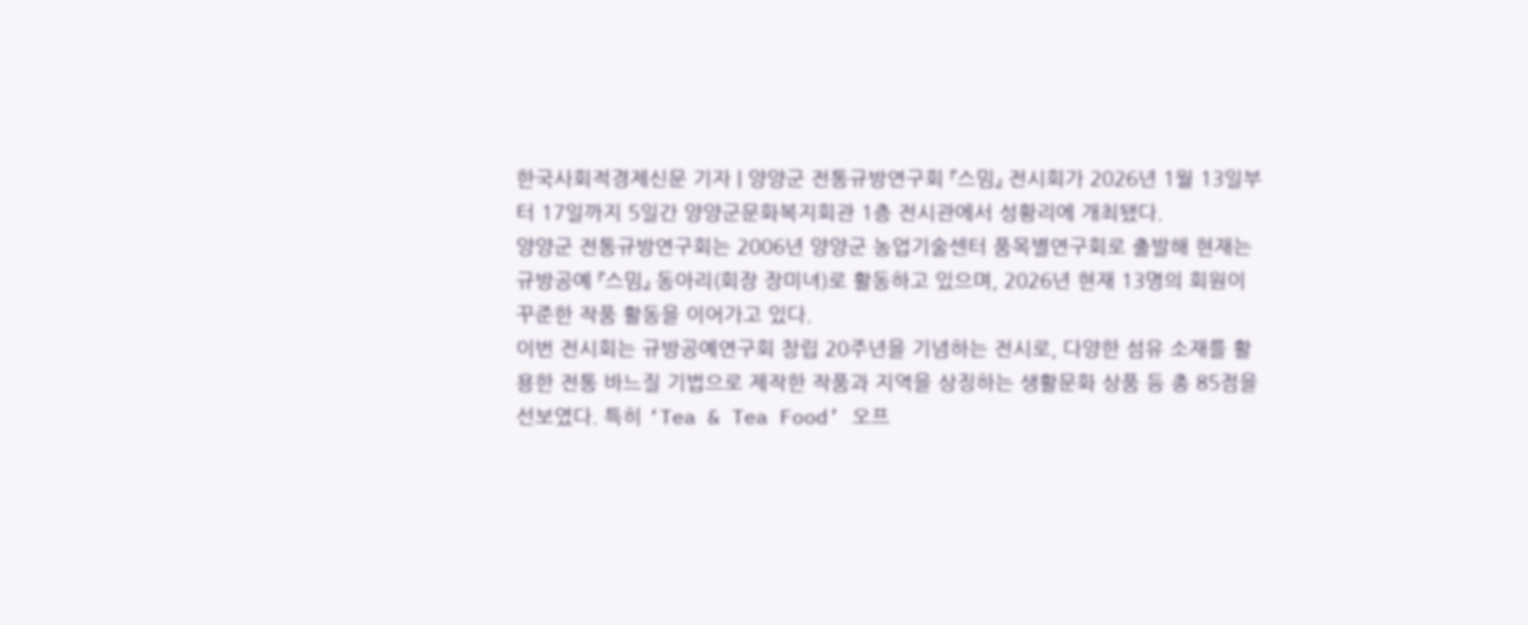한국사회적경제신문 기자 | 양양군 전통규방연구회 『스밈』 전시회가 2026년 1월 13일부터 17일까지 5일간 양양군문화복지회관 1층 전시관에서 성황리에 개최됐다.
양양군 전통규방연구회는 2006년 양양군 농업기술센터 품목별연구회로 출발해 현재는 규방공예 『스밈』 동아리(회장 장미녀)로 활동하고 있으며, 2026년 현재 13명의 회원이 꾸준한 작품 활동을 이어가고 있다.
이번 전시회는 규방공예연구회 창립 20주년을 기념하는 전시로, 다양한 섬유 소재를 활용한 전통 바느질 기법으로 제작한 작품과 지역을 상징하는 생활문화 상품 등 총 85점을 선보였다. 특히 ‘Tea & Tea Food’ 오프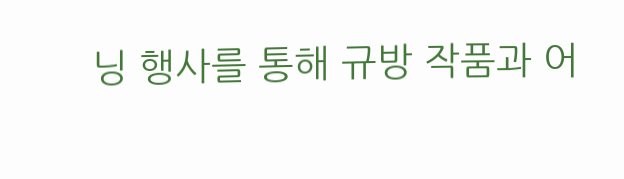닝 행사를 통해 규방 작품과 어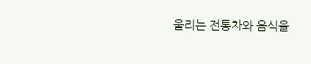울리는 전통차와 음식을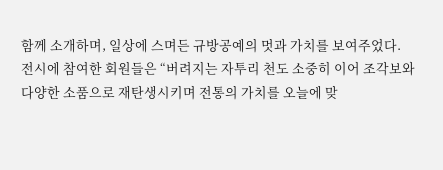함께 소개하며, 일상에 스며든 규방공예의 멋과 가치를 보여주었다.
전시에 참여한 회원들은 “버려지는 자투리 천도 소중히 이어 조각보와 다양한 소품으로 재탄생시키며 전통의 가치를 오늘에 맞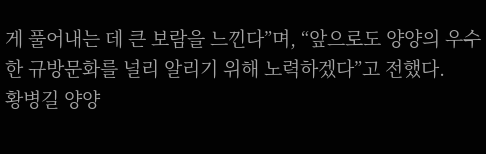게 풀어내는 데 큰 보람을 느낀다”며, “앞으로도 양양의 우수한 규방문화를 널리 알리기 위해 노력하겠다”고 전했다.
황병길 양양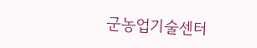군농업기술센터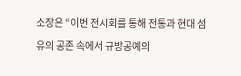소장은 “이번 전시회를 통해 전통과 현대 섬유의 공존 속에서 규방공예의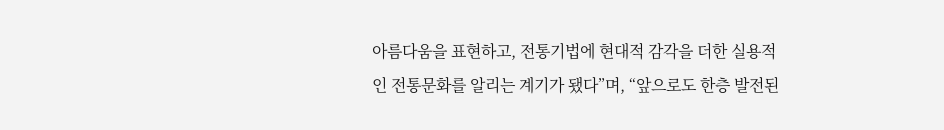아름다움을 표현하고, 전통기법에 현대적 감각을 더한 실용적인 전통문화를 알리는 계기가 됐다”며, “앞으로도 한층 발전된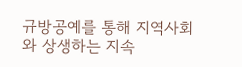규방공예를 통해 지역사회와 상생하는 지속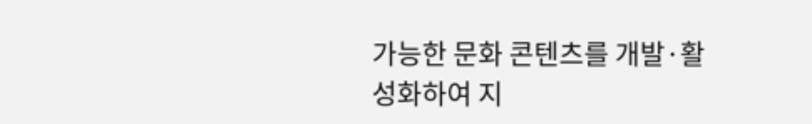가능한 문화 콘텐츠를 개발·활성화하여 지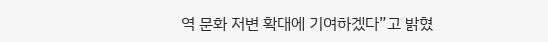역 문화 저변 확대에 기여하겠다”고 밝혔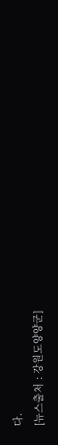다.
[뉴스출처 : 강원도양양군]